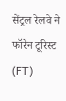सेंट्रल रेलवे ने फॉरेन टूरिस्ट (FT)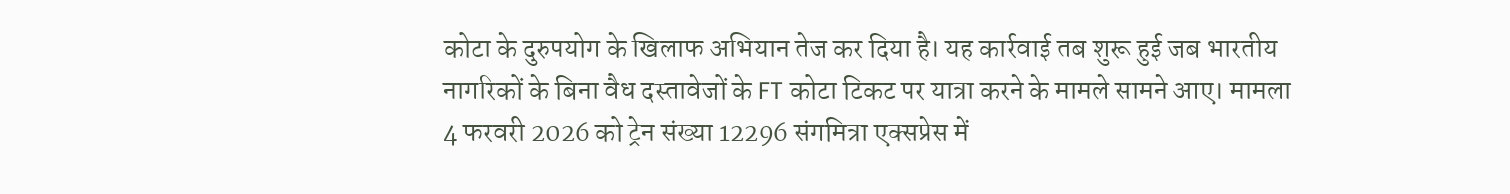कोटा के दुरुपयोग के खिलाफ अभियान तेज कर दिया है। यह कार्रवाई तब शुरू हुई जब भारतीय नागरिकों के बिना वैध दस्तावेजों के FT कोटा टिकट पर यात्रा करने के मामले सामने आए। मामला 4 फरवरी 2026 को ट्रेन संख्या 12296 संगमित्रा एक्सप्रेस में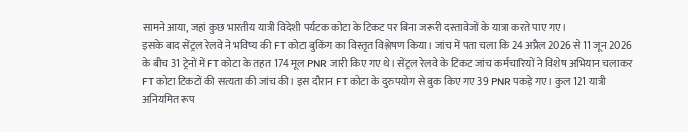सामने आया, जहां कुछ भारतीय यात्री विदेशी पर्यटक कोटा के टिकट पर बिना जरूरी दस्तावेजों के यात्रा करते पाए गए।
इसके बाद सेंट्रल रेलवे ने भविष्य की FT कोटा बुकिंग का विस्तृत विश्लेषण किया। जांच में पता चला कि 24 अप्रैल 2026 से 11 जून 2026 के बीच 31 ट्रेनों में FT कोटा के तहत 174 मूल PNR जारी किए गए थे। सेंट्रल रेलवे के टिकट जांच कर्मचारियों ने विशेष अभियान चलाकर FT कोटा टिकटों की सत्यता की जांच की। इस दौरान FT कोटा के दुरुपयोग से बुक किए गए 39 PNR पकड़े गए। कुल 121 यात्री अनियमित रूप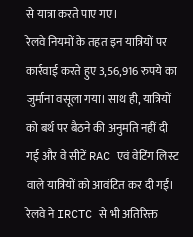से यात्रा करते पाए गए।
रेलवे नियमों के तहत इन यात्रियों पर कार्रवाई करते हुए 3,56,916 रुपये का जुर्माना वसूला गया। साथ ही, यात्रियों को बर्थ पर बैठने की अनुमति नहीं दी गई और वे सीटें RAC एवं वेटिंग लिस्ट वाले यात्रियों को आवंटित कर दी गईं। रेलवे ने IRCTC से भी अतिरिक्त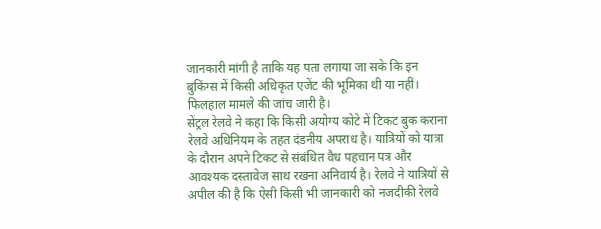जानकारी मांगी है ताकि यह पता लगाया जा सके कि इन बुकिंग्स में किसी अधिकृत एजेंट की भूमिका थी या नहीं। फिलहाल मामले की जांच जारी है।
सेंट्रल रेलवे ने कहा कि किसी अयोग्य कोटे में टिकट बुक कराना रेलवे अधिनियम के तहत दंडनीय अपराध है। यात्रियों को यात्रा के दौरान अपने टिकट से संबंधित वैध पहचान पत्र और आवश्यक दस्तावेज साथ रखना अनिवार्य है। रेलवे ने यात्रियों से अपील की है कि ऐसी किसी भी जानकारी को नजदीकी रेलवे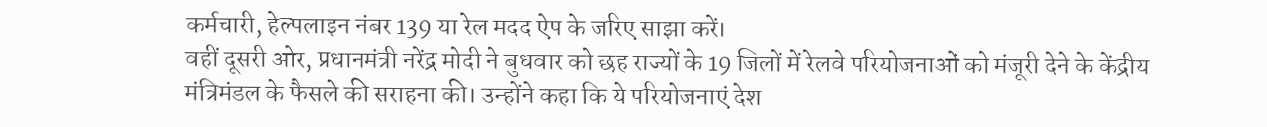कर्मचारी, हेल्पलाइन नंबर 139 या रेल मदद ऐप के जरिए साझा करें।
वहीं दूसरी ओर, प्रधानमंत्री नरेंद्र मोदी ने बुधवार को छह राज्यों के 19 जिलों में रेलवे परियोजनाओं को मंजूरी देने के केंद्रीय मंत्रिमंडल के फैसले की सराहना की। उन्होंने कहा कि ये परियोजनाएं देश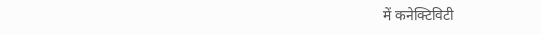में कनेक्टिविटी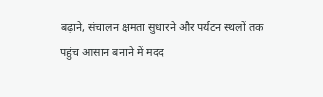बढ़ाने, संचालन क्षमता सुधारने और पर्यटन स्थलों तक पहुंच आसान बनाने में मदद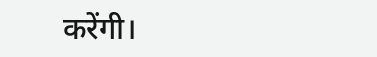करेंगी।